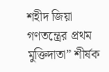শহীদ জিয়া গণতন্ত্রের প্রথম মুক্তিদাতা” শীর্ষক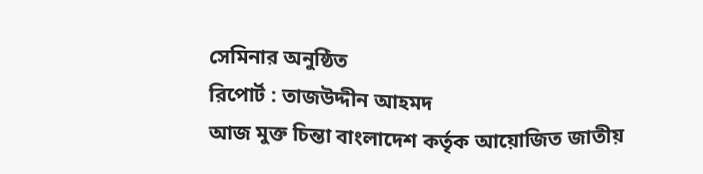সেমিনার অনুষ্ঠিত
রিপোর্ট : তাজউদ্দীন আহমদ
আজ মুক্ত চিন্তা বাংলাদেশ কর্তৃক আয়োজিত জাতীয়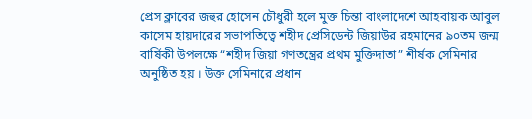প্রেস ক্লাবের জহুর হোসেন চৌধুরী হলে মুক্ত চিন্তা বাংলাদেশে আহবায়ক আবুল কাসেম হায়দারের সভাপতিত্বে শহীদ প্রেসিডেন্ট জিয়াউর রহমানের ৯০তম জন্ম বার্ষিকী উপলক্ষে “শহীদ জিয়া গণতন্ত্রের প্রথম মুক্তিদাতা” শীর্ষক সেমিনার অনুষ্ঠিত হয় । উক্ত সেমিনারে প্রধান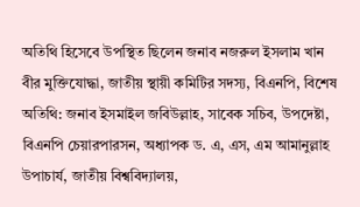অতিথি হিসেবে উপস্থিত ছিলেন জনাব নজরুল ইসলাম খান বীর মুক্তিযোদ্ধা, জাতীয় স্থায়ী কমিটির সদস্য, বিএনপি, বিশেষ অতিথি: জনাব ইসমাইল জবিউল্লাহ, সাবেক সচিব, উপদেষ্টা, বিএনপি চেয়ারপারসন, অধ্যাপক ড. এ, এস, এম আমানুল্লাহ উপাচার্য, জাতীয় বিশ্ববিদ্যালয়,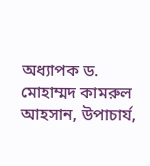অধ্যাপক ড. মোহাম্মদ কামরুল আহসান, উপাচার্য,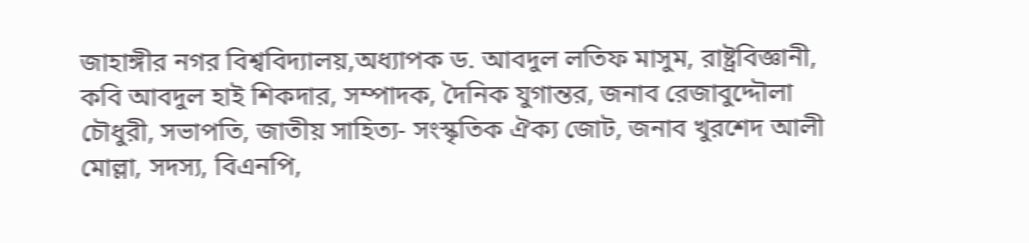জাহাঙ্গীর নগর বিশ্ববিদ্যালয়,অধ্যাপক ড. আবদুল লতিফ মাসুম, রাষ্ট্রবিজ্ঞানী, কবি আবদুল হাই শিকদার, সম্পাদক, দৈনিক যুগান্তর, জনাব রেজাবুদ্দৌলা চৌধুরী, সভাপতি, জাতীয় সাহিত্য- সংস্কৃতিক ঐক্য জোট, জনাব খুরশেদ আলী মোল্লা, সদস্য, বিএনপি,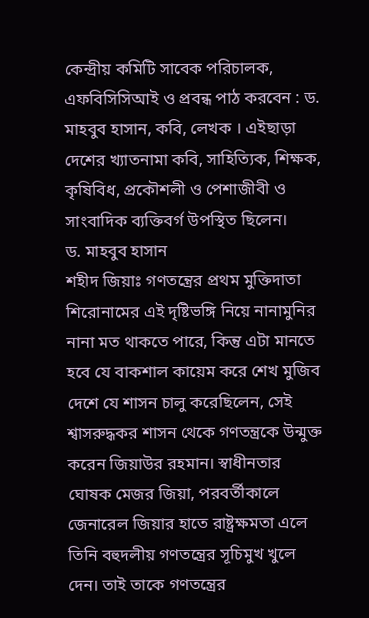কেন্দ্রীয় কমিটি সাবেক পরিচালক, এফবিসিসিআই ও প্রবন্ধ পাঠ করবেন : ড. মাহবুব হাসান, কবি, লেখক । এইছাড়া দেশের খ্যাতনামা কবি, সাহিত্যিক, শিক্ষক, কৃষিবিধ, প্রকৌশলী ও পেশাজীবী ও সাংবাদিক ব্যক্তিবর্গ উপস্থিত ছিলেন।
ড. মাহবুব হাসান
শহীদ জিয়াঃ গণতন্ত্রের প্রথম মুক্তিদাতা
শিরোনামের এই দৃষ্টিভঙ্গি নিয়ে নানামুনির নানা মত থাকতে পারে, কিন্তু এটা মানতে হবে যে বাকশাল কায়েম করে শেখ মুজিব দেশে যে শাসন চালু করেছিলেন, সেই শ্বাসরুদ্ধকর শাসন থেকে গণতন্ত্রকে উন্মুক্ত করেন জিয়াউর রহমান। স্বাধীনতার ঘোষক মেজর জিয়া, পরবর্তীকালে জেনারেল জিয়ার হাতে রাষ্ট্রক্ষমতা এলে তিনি বহুদলীয় গণতন্ত্রের সূচিমুখ খুলে দেন। তাই তাকে গণতন্ত্রের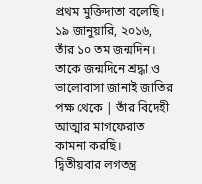প্রথম মুক্তিদাতা বলেছি। ১৯ জানুয়ারি, ২০১৬, তাঁর ১০ তম জন্মদিন। তাকে জন্মদিনে শ্রদ্ধা ও ভালোবাসা জানাই জাতির পক্ষ থেকে | তাঁর বিদেহী আত্মার মাগফেরাত কামনা করছি।
দ্বিতীয়বার লগতন্ত্র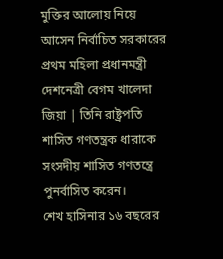মুক্তির আলোয় নিয়ে আসেন নির্বাচিত সরকারের প্রথম মহিলা প্রধানমন্ত্রী দেশনেত্রী বেগম খালেদা জিয়া | তিনি রাষ্ট্রপতি শাসিত গণতন্ত্রক ধারাকে সংসদীয় শাসিত গণতন্ত্রে পুনর্বাসিত করেন।
শেখ হাসিনার ১৬ বছরের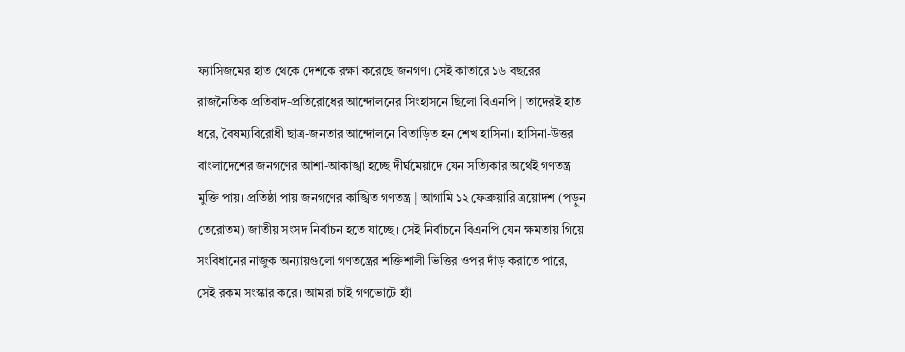ফ্যাসিজমের হাত থেকে দেশকে রক্ষা করেছে জনগণ। সেই কাতারে ১৬ বছরের রাজনৈতিক প্রতিবাদ-প্রতিরোধের আন্দোলনের সিংহাসনে ছিলো বিএনপি | তাদেরই হাত ধরে, বৈষম্যবিরোধী ছাত্র-জনতার আন্দোলনে বিতাড়িত হন শেখ হাসিনা। হাসিনা-উত্তর বাংলাদেশের জনগণের আশা-আকাঙ্খা হচ্ছে দীর্ঘমেয়াদে যেন সত্যিকার অর্থেই গণতন্ত্র মুক্তি পায়। প্রতিষ্ঠা পায় জনগণের কাঙ্খিত গণতন্ত্র | আগামি ১২ ফেব্রুয়ারি ত্রয়োদশ (পড়ুন তেরোতম) জাতীয় সংসদ নির্বাচন হতে যাচ্ছে। সেই নির্বাচনে বিএনপি যেন ক্ষমতায় গিয়ে সংবিধানের নাজুক অন্যায়গুলো গণতন্ত্রের শক্তিশালী ভিত্তির ওপর দাঁড় করাতে পারে, সেই রকম সংস্কার করে। আমরা চাই গণভোটে হ্যাঁ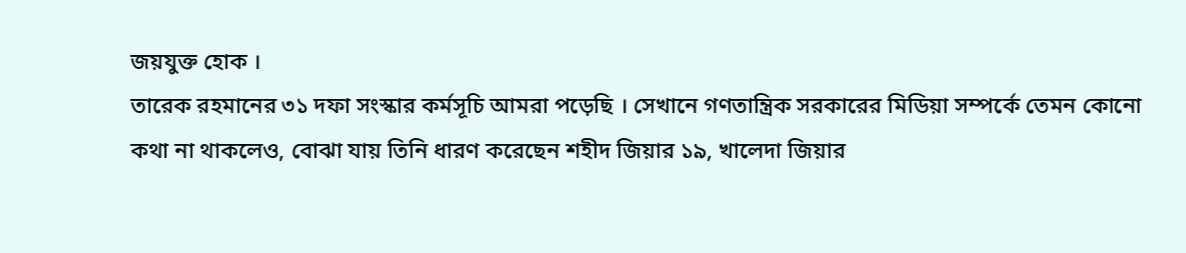জয়যুক্ত হোক ।
তারেক রহমানের ৩১ দফা সংস্কার কর্মসূচি আমরা পড়েছি । সেখানে গণতান্ত্রিক সরকারের মিডিয়া সম্পর্কে তেমন কোনো কথা না থাকলেও, বোঝা যায় তিনি ধারণ করেছেন শহীদ জিয়ার ১৯, খালেদা জিয়ার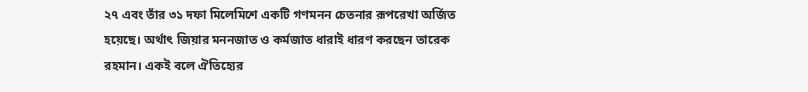২৭ এবং তাঁর ৩১ দফা মিলেমিশে একটি গণমনন চেতনার রূপরেখা অর্জিত হয়েছে। অর্থাৎ জিয়ার মননজাত ও কর্মজাত ধারাই ধারণ করছেন তারেক রহমান। একই বলে ঐতিহ্যের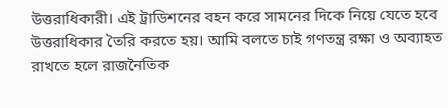উত্তরাধিকারী। এই ট্রাডিশনের বহন করে সামনের দিকে নিয়ে যেতে হবে উত্তরাধিকার তৈরি করতে হয়। আমি বলতে চাই গণতন্ত্র রক্ষা ও অব্যাহত রাখতে হলে রাজনৈতিক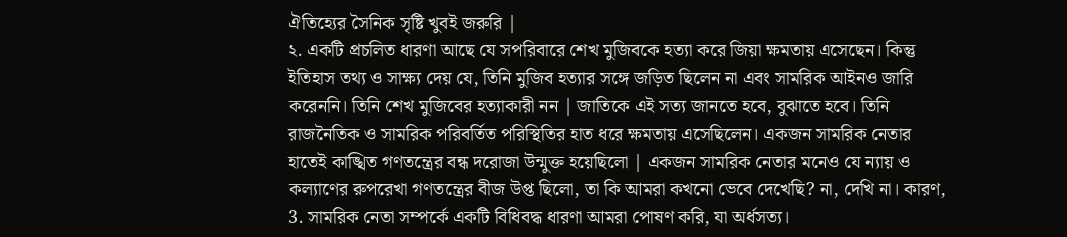ঐতিহ্যের সৈনিক সৃষ্টি খুবই জরুরি |
২. একটি প্রচলিত ধারণা আছে যে সপরিবারে শেখ মুজিবকে হত্যা করে জিয়া ক্ষমতায় এসেছেন। কিন্তু ইতিহাস তথ্য ও সাক্ষ্য দেয় যে, তিনি মুজিব হত্যার সঙ্গে জড়িত ছিলেন না এবং সামরিক আইনও জারি করেননি। তিনি শেখ মুজিবের হত্যাকারী নন | জাতিকে এই সত্য জানতে হবে, বুঝাতে হবে। তিনি রাজনৈতিক ও সামরিক পরিবর্তিত পরিস্থিতির হাত ধরে ক্ষমতায় এসেছিলেন। একজন সামরিক নেতার হাতেই কাঙ্খিত গণতন্ত্রের বন্ধ দরোজা উন্মুক্ত হয়েছিলো | একজন সামরিক নেতার মনেও যে ন্যায় ও কল্যাণের রুপরেখা গণতন্ত্রের বীজ উপ্ত ছিলো, তা কি আমরা কখনো ভেবে দেখেছি? না, দেখি না। কারণ,
3. সামরিক নেতা সম্পর্কে একটি বিধিবদ্ধ ধারণা আমরা পোষণ করি, যা অর্ধসত্য।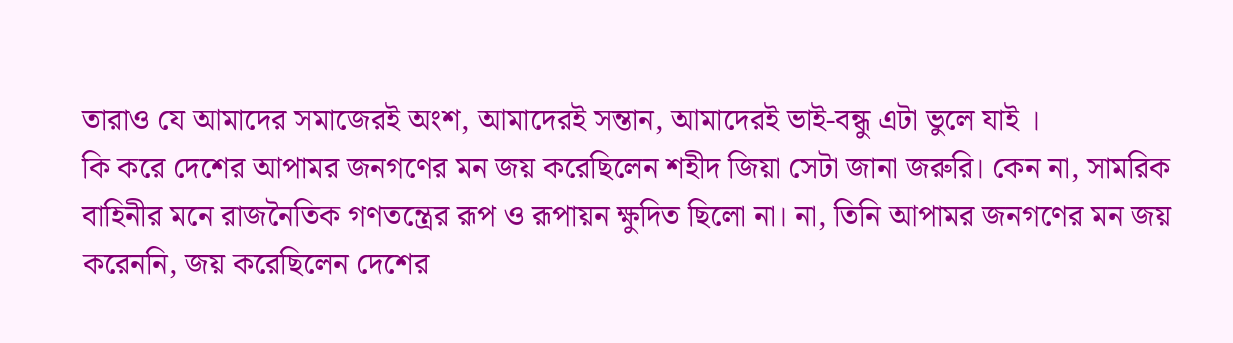তারাও যে আমাদের সমাজেরই অংশ, আমাদেরই সন্তান, আমাদেরই ভাই-বন্ধু এটা ভুলে যাই ।
কি করে দেশের আপামর জনগণের মন জয় করেছিলেন শহীদ জিয়া সেটা জানা জরুরি। কেন না, সামরিক বাহিনীর মনে রাজনৈতিক গণতন্ত্রের রূপ ও রূপায়ন ক্ষুদিত ছিলো না। না, তিনি আপামর জনগণের মন জয় করেননি, জয় করেছিলেন দেশের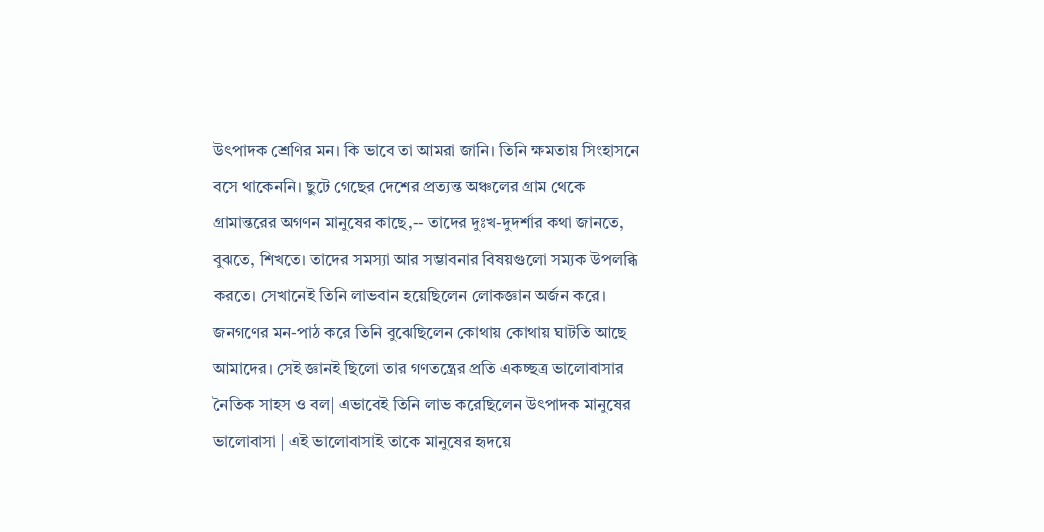উৎপাদক শ্রেণির মন। কি ভাবে তা আমরা জানি। তিনি ক্ষমতায় সিংহাসনে বসে থাকেননি। ছুটে গেছের দেশের প্রত্যন্ত অঞ্চলের গ্রাম থেকে গ্রামান্তরের অগণন মানুষের কাছে,-- তাদের দুঃখ-দুদর্শার কথা জানতে, বুঝতে, শিখতে। তাদের সমস্যা আর সম্ভাবনার বিষয়গুলো সম্যক উপলব্ধি করতে। সেখানেই তিনি লাভবান হয়েছিলেন লোকজ্ঞান অর্জন করে। জনগণের মন-পাঠ করে তিনি বুঝেছিলেন কোথায় কোথায় ঘাটতি আছে আমাদের। সেই জ্ঞানই ছিলো তার গণতন্ত্রের প্রতি একচ্ছত্র ভালোবাসার নৈতিক সাহস ও বল| এভাবেই তিনি লাভ করেছিলেন উৎপাদক মানুষের ভালোবাসা | এই ভালোবাসাই তাকে মানুষের হৃদয়ে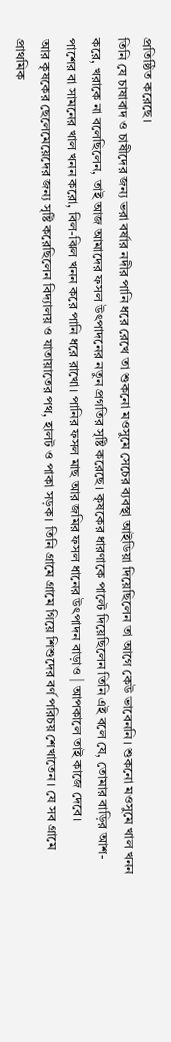প্রতিষ্ঠিত করেছে।
তিনি যে চাষাবাদ ও চাষীদের জন্য ভরা বর্ষার নদীর পানি ধরে রেখে তা শুকনো মওসুমে সেচের ব্যবস্থা আইডিয়া দিয়েছিলেন তা আগে কেউ ভাবেননি। শুকনো মওসুমে খাল খনন করে, খরাকে না বলেছিলেন, তাই আজ আমাদের ফসল উৎপাদনের নতুন প্রগতির সৃষ্টি করেছে। কৃষকের ধারণাকে পাল্টে দিয়েছিলেন তিনি এই বলে যে, তোমার বাড়ির আশ-পাশের বা সামনের খাল খনন করো, বিল-ঝিল খনন করে পানি ধরে রাখো। পানির ফসল মাছ আর জমির ফসল ধানের উৎপাদন বাড়াও | আপকালে তাই কাজে দেবে।
আর কৃষকের ছেলেমেয়েদের জন্য সৃষ্টি করেছিলেন বিদ্যালয় ও যাতায়াতের পথ, হালট ও পাকা সড়ক। তিনি গ্রামে গ্রামে গিয়ে শিশুদের বর্ণ পরিচয় শেখাতেন। যে সব গ্রামে প্রাথমিক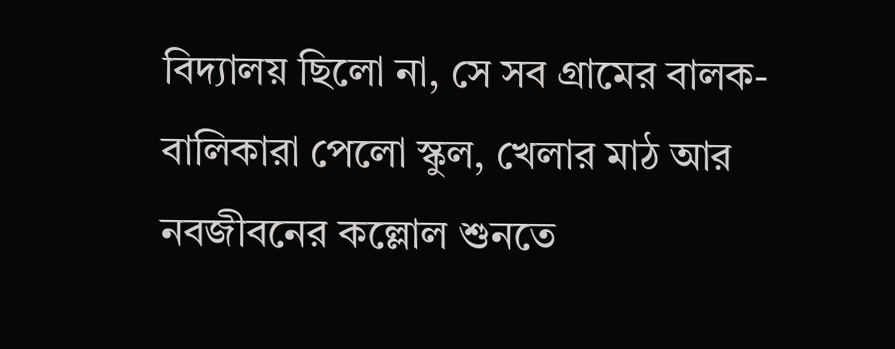বিদ্যালয় ছিলো না, সে সব গ্রামের বালক-বালিকারা পেলো স্কুল, খেলার মাঠ আর নবজীবনের কল্লোল শুনতে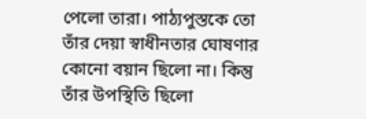পেলো তারা। পাঠ্যপুস্তকে তো তাঁর দেয়া স্বাধীনতার ঘোষণার কোনো বয়ান ছিলো না। কিন্তু তাঁর উপস্থিতি ছিলো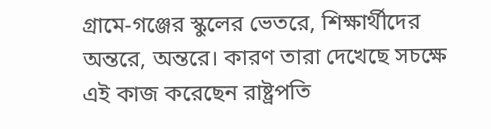গ্রামে-গঞ্জের স্কুলের ভেতরে, শিক্ষার্থীদের অন্তরে, অন্তরে। কারণ তারা দেখেছে সচক্ষে এই কাজ করেছেন রাষ্ট্রপতি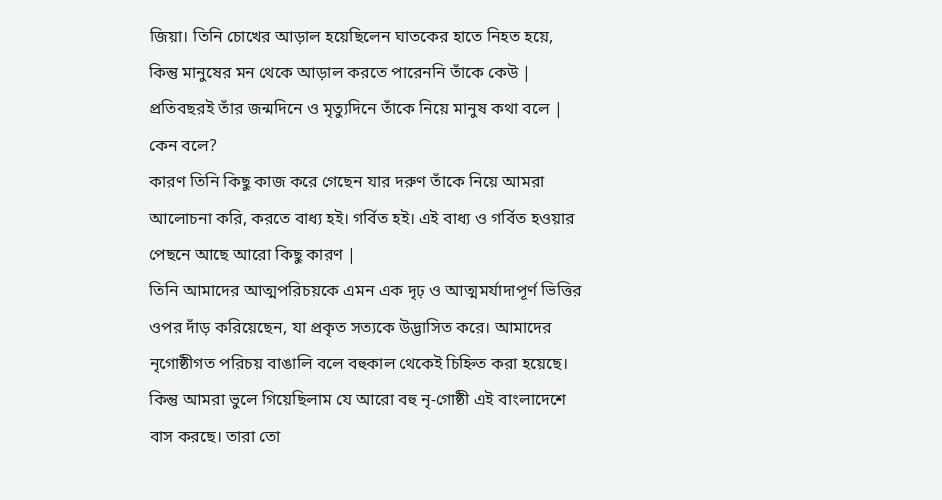জিয়া। তিনি চোখের আড়াল হয়েছিলেন ঘাতকের হাতে নিহত হয়ে, কিন্তু মানুষের মন থেকে আড়াল করতে পারেননি তাঁকে কেউ |
প্রতিবছরই তাঁর জন্মদিনে ও মৃত্যুদিনে তাঁকে নিয়ে মানুষ কথা বলে |
কেন বলে?
কারণ তিনি কিছু কাজ করে গেছেন যার দরুণ তাঁকে নিয়ে আমরা আলোচনা করি, করতে বাধ্য হই। গর্বিত হই। এই বাধ্য ও গর্বিত হওয়ার পেছনে আছে আরো কিছু কারণ |
তিনি আমাদের আত্মপরিচয়কে এমন এক দৃঢ় ও আত্মমর্যাদাপূর্ণ ভিত্তির ওপর দাঁড় করিয়েছেন, যা প্রকৃত সত্যকে উদ্ভাসিত করে। আমাদের নৃগোষ্ঠীগত পরিচয় বাঙালি বলে বহুকাল থেকেই চিহ্নিত করা হয়েছে। কিন্তু আমরা ভুলে গিয়েছিলাম যে আরো বহু নৃ-গোষ্ঠী এই বাংলাদেশে বাস করছে। তারা তো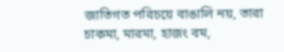জাতিগত পরিচয়ে বাঙালি নয়, তারা চাকমা, মারমা, হাজং বম,